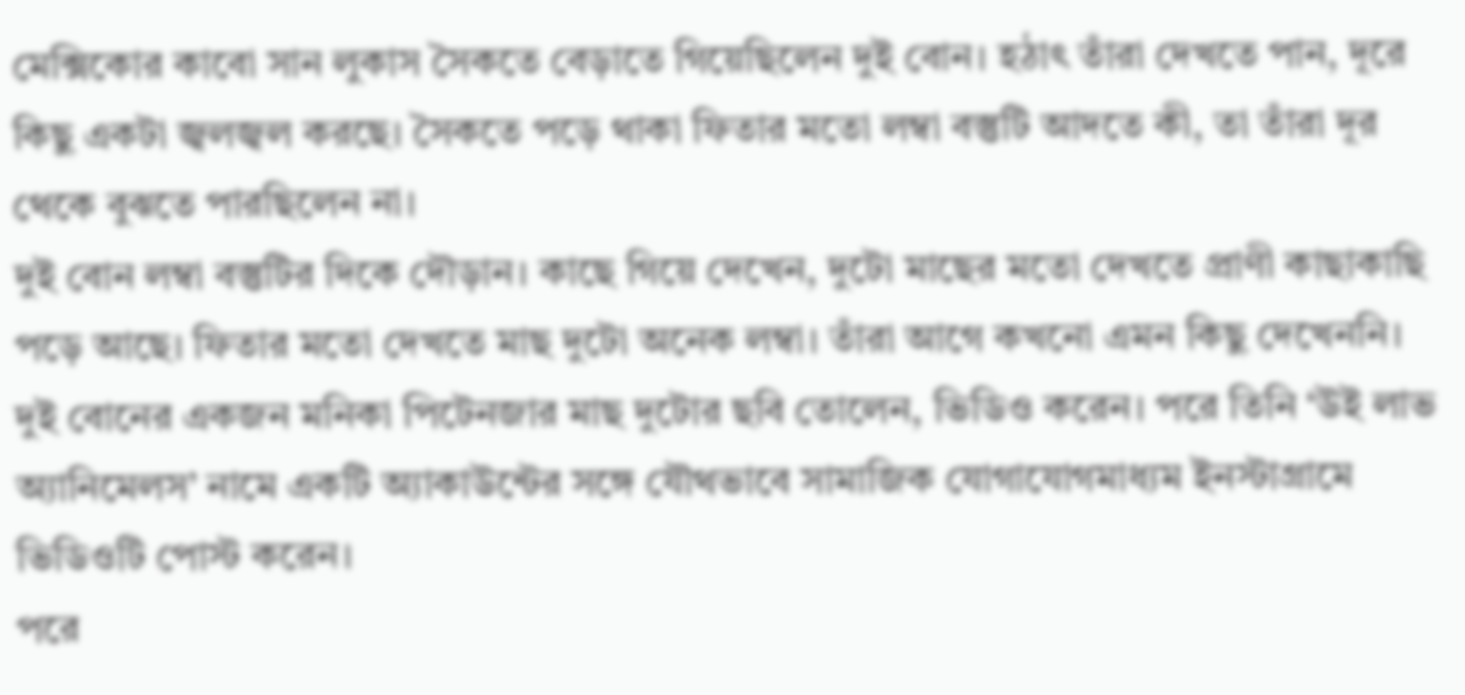মেক্সিকোর কাবো সান লুকাস সৈকতে বেড়াতে গিয়েছিলেন দুই বোন। হঠাৎ তাঁরা দেখতে পান, দূরে কিছু একটা জ্বলজ্বল করছে। সৈকতে পড়ে থাকা ফিতার মতো লম্বা বস্তুটি আদতে কী, তা তাঁরা দূর থেকে বুঝতে পারছিলেন না।
দুই বোন লম্বা বস্তুটির দিকে দৌড়ান। কাছে গিয়ে দেখেন, দুটো মাছের মতো দেখতে প্রাণী কাছাকাছি পড়ে আছে। ফিতার মতো দেখতে মাছ দুটো অনেক লম্বা। তাঁরা আগে কখনো এমন কিছু দেখেননি।
দুই বোনের একজন মনিকা পিটেনজার মাছ দুটোর ছবি তোলেন, ভিডিও করেন। পরে তিনি ‘উই লাভ অ্যানিমেলস’ নামে একটি অ্যাকাউন্টের সঙ্গে যৌথভাবে সামাজিক যোগাযোগমাধ্যম ইনস্টাগ্রামে ভিডিওটি পোস্ট করেন।
পরে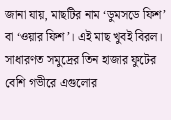জানা যায়, মাছটির নাম ‘ডুমসডে ফিশ’ বা ‘ওয়ার ফিশ’। এই মাছ খুবই বিরল। সাধারণত সমুদ্রের তিন হাজার ফুটের বেশি গভীরে এগুলোর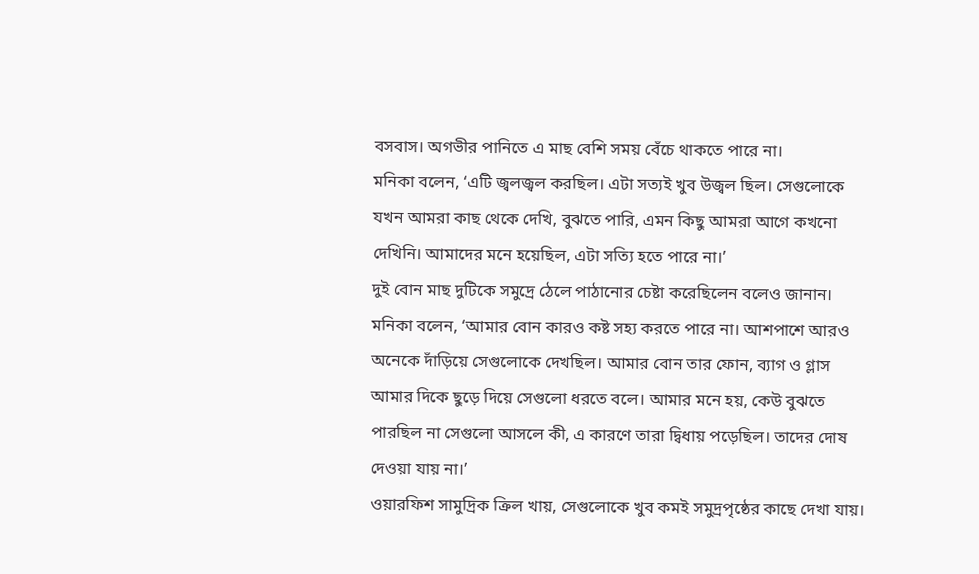বসবাস। অগভীর পানিতে এ মাছ বেশি সময় বেঁচে থাকতে পারে না।
মনিকা বলেন, ‘এটি জ্বলজ্বল করছিল। এটা সত্যই খুব উজ্বল ছিল। সেগুলোকে যখন আমরা কাছ থেকে দেখি, বুঝতে পারি, এমন কিছু আমরা আগে কখনো দেখিনি। আমাদের মনে হয়েছিল, এটা সত্যি হতে পারে না।’
দুই বোন মাছ দুটিকে সমুদ্রে ঠেলে পাঠানোর চেষ্টা করেছিলেন বলেও জানান। মনিকা বলেন, ‘আমার বোন কারও কষ্ট সহ্য করতে পারে না। আশপাশে আরও অনেকে দাঁড়িয়ে সেগুলোকে দেখছিল। আমার বোন তার ফোন, ব্যাগ ও গ্লাস আমার দিকে ছুড়ে দিয়ে সেগুলো ধরতে বলে। আমার মনে হয়, কেউ বুঝতে পারছিল না সেগুলো আসলে কী, এ কারণে তারা দ্বিধায় পড়েছিল। তাদের দোষ দেওয়া যায় না।’
ওয়ারফিশ সামুদ্রিক ক্রিল খায়, সেগুলোকে খুব কমই সমুদ্রপৃষ্ঠের কাছে দেখা যায়।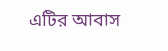এটির আবাস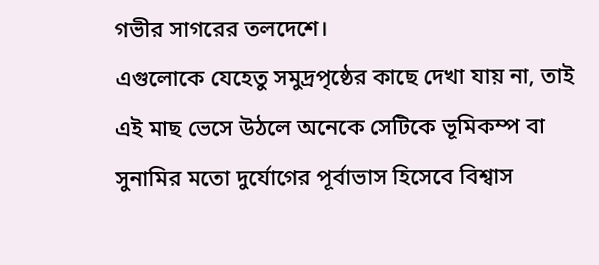গভীর সাগরের তলদেশে।
এগুলোকে যেহেতু সমুদ্রপৃষ্ঠের কাছে দেখা যায় না, তাই এই মাছ ভেসে উঠলে অনেকে সেটিকে ভূমিকম্প বা সুনামির মতো দুর্যোগের পূর্বাভাস হিসেবে বিশ্বাস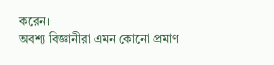করেন।
অবশ্য বিজ্ঞানীরা এমন কোনো প্রমাণ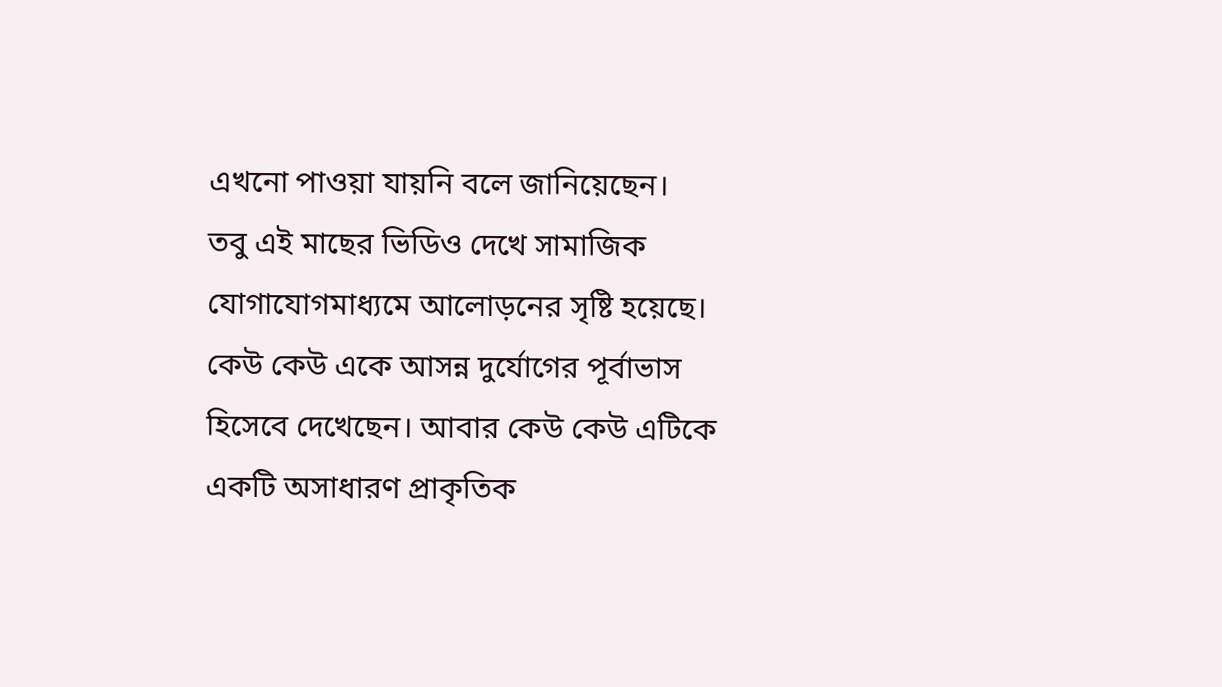এখনো পাওয়া যায়নি বলে জানিয়েছেন।
তবু এই মাছের ভিডিও দেখে সামাজিক যোগাযোগমাধ্যমে আলোড়নের সৃষ্টি হয়েছে। কেউ কেউ একে আসন্ন দুর্যোগের পূর্বাভাস হিসেবে দেখেছেন। আবার কেউ কেউ এটিকে একটি অসাধারণ প্রাকৃতিক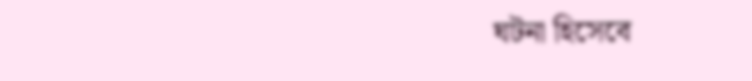ঘটনা হিসেবে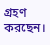গ্রহণ করছেন।